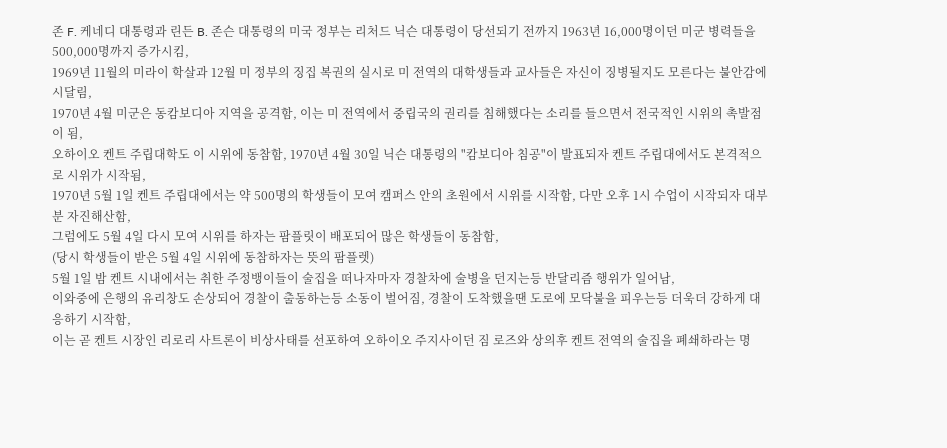존 F. 케네디 대통령과 린든 B. 존슨 대통령의 미국 정부는 리처드 닉슨 대통령이 당선되기 전까지 1963년 16,000명이던 미군 병력들을 500,000명까지 증가시킴,
1969년 11월의 미라이 학살과 12월 미 정부의 징집 복권의 실시로 미 전역의 대학생들과 교사들은 자신이 징병될지도 모른다는 불안감에 시달림,
1970년 4월 미군은 동캄보디아 지역을 공격함, 이는 미 전역에서 중립국의 권리를 침해했다는 소리를 들으면서 전국적인 시위의 촉발점이 됨,
오하이오 켄트 주립대학도 이 시위에 동참함, 1970년 4월 30일 닉슨 대통령의 "캄보디아 침공"이 발표되자 켄트 주립대에서도 본격적으로 시위가 시작됨,
1970년 5월 1일 켄트 주립대에서는 약 500명의 학생들이 모여 캠퍼스 안의 초원에서 시위를 시작함, 다만 오후 1시 수업이 시작되자 대부분 자진해산함,
그럼에도 5월 4일 다시 모여 시위를 하자는 팜플릿이 배포되어 많은 학생들이 동참함,
(당시 학생들이 받은 5월 4일 시위에 동참하자는 뜻의 팜플렛)
5월 1일 밤 켄트 시내에서는 취한 주정뱅이들이 술집을 떠나자마자 경찰차에 술병을 던지는등 반달리즘 행위가 일어남,
이와중에 은행의 유리창도 손상되어 경찰이 출동하는등 소동이 벌어짐, 경찰이 도착했을땐 도로에 모닥불을 피우는등 더욱더 강하게 대응하기 시작함,
이는 곧 켄트 시장인 리로리 사트론이 비상사태를 선포하여 오하이오 주지사이던 짐 로즈와 상의후 켄트 전역의 술집을 폐쇄하라는 명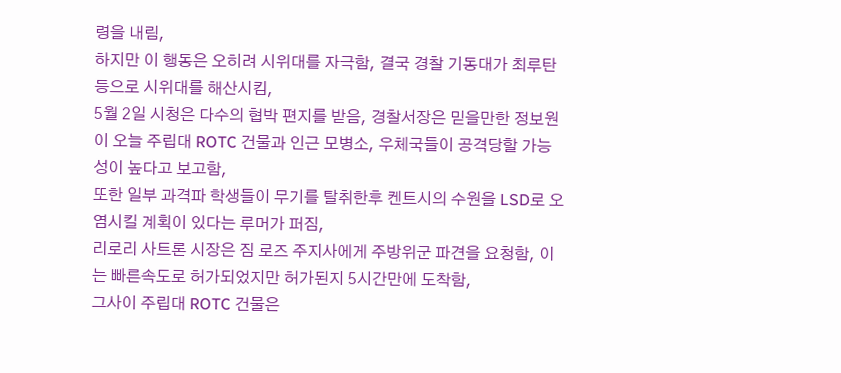령을 내림,
하지만 이 행동은 오히려 시위대를 자극함, 결국 경찰 기동대가 최루탄등으로 시위대를 해산시킴,
5월 2일 시청은 다수의 협박 편지를 받음, 경찰서장은 믿을만한 정보원이 오늘 주립대 ROTC 건물과 인근 모병소, 우체국들이 공격당할 가능성이 높다고 보고함,
또한 일부 과격파 학생들이 무기를 탈취한후 켄트시의 수원을 LSD로 오염시킬 계획이 있다는 루머가 퍼짐,
리로리 사트론 시장은 짐 로즈 주지사에게 주방위군 파견을 요청함, 이는 빠른속도로 허가되었지만 허가된지 5시간만에 도착함,
그사이 주립대 ROTC 건물은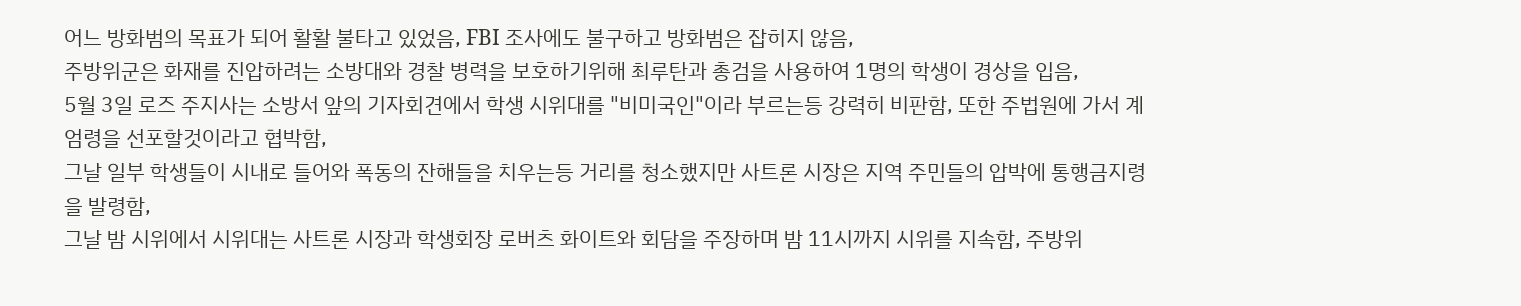어느 방화범의 목표가 되어 활활 불타고 있었음, FBI 조사에도 불구하고 방화범은 잡히지 않음,
주방위군은 화재를 진압하려는 소방대와 경찰 병력을 보호하기위해 최루탄과 총검을 사용하여 1명의 학생이 경상을 입음,
5월 3일 로즈 주지사는 소방서 앞의 기자회견에서 학생 시위대를 "비미국인"이라 부르는등 강력히 비판함, 또한 주법원에 가서 계엄령을 선포할것이라고 협박함,
그날 일부 학생들이 시내로 들어와 폭동의 잔해들을 치우는등 거리를 청소했지만 사트론 시장은 지역 주민들의 압박에 통행금지령을 발령함,
그날 밤 시위에서 시위대는 사트론 시장과 학생회장 로버츠 화이트와 회담을 주장하며 밤 11시까지 시위를 지속함, 주방위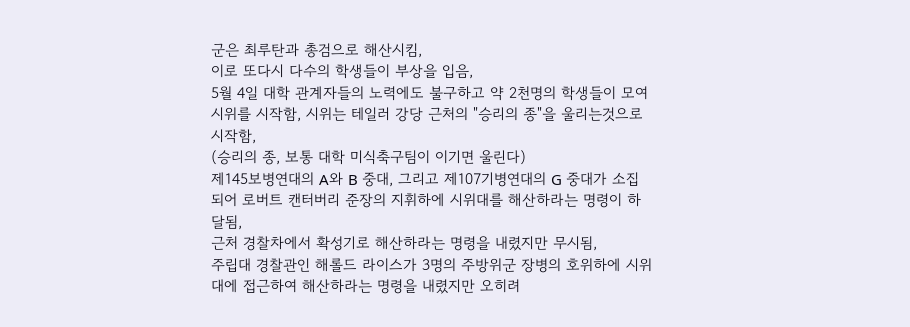군은 최루탄과 총검으로 해산시킴,
이로 또다시 다수의 학생들이 부상을 입음,
5월 4일 대학 관계자들의 노력에도 불구하고 약 2천명의 학생들이 모여 시위를 시작함, 시위는 테일러 강당 근처의 "승리의 종"을 울리는것으로 시작함,
(승리의 종, 보통 대학 미식축구팀이 이기면 울린다)
제145보병연대의 A와 B 중대, 그리고 제107기병연대의 G 중대가 소집되어 로버트 캔터버리 준장의 지휘하에 시위대를 해산하라는 명령이 하달됨,
근처 경찰차에서 확성기로 해산하라는 명령을 내렸지만 무시됨,
주립대 경찰관인 해롤드 라이스가 3명의 주방위군 장병의 호위하에 시위대에 접근하여 해산하라는 명령을 내렸지만 오히려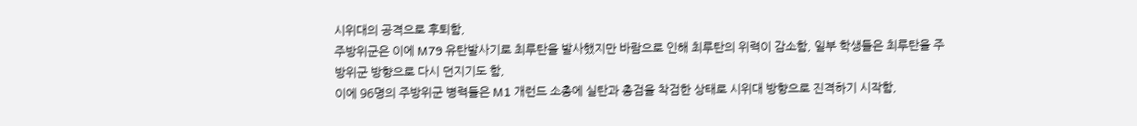시위대의 공격으로 후퇴함,
주방위군은 이에 M79 유탄발사기로 최루탄을 발사했지만 바람으로 인해 최루탄의 위력이 감소함, 일부 학생들은 최루탄을 주방위군 방향으로 다시 던지기도 함,
이에 96명의 주방위군 병력들은 M1 개런드 소총에 실탄과 총검을 착검한 상태로 시위대 방향으로 진격하기 시작함,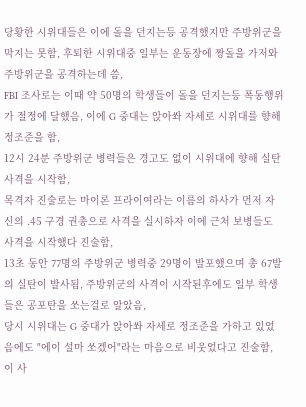당황한 시위대들은 이에 돌을 던지는등 공격했지만 주방위군을 막지는 못함, 후퇴한 시위대중 일부는 운동장에 짱돌을 가저와 주방위군을 공격하는데 씀,
FBI 조사로는 이때 약 50명의 학생들이 돌을 던지는등 폭동행위가 절정에 달했음, 이에 G 중대는 앉아쏴 자세로 시위대를 향해 정조준을 함,
12시 24분 주방위군 병력들은 경고도 없이 시위대에 향해 실탄 사격을 시작함,
목격자 진술로는 마이론 프라이여라는 이름의 하사가 먼저 자신의 .45 구경 권총으로 사격을 실시하자 이에 근처 보병들도 사격을 시작했다 진술함,
13초 동안 77명의 주방위군 병력중 29명이 발포했으며 총 67발의 실탄이 발사됨, 주방위군의 사격이 시작된후에도 일부 학생들은 공포탄을 쏘는걸로 알았음,
당시 시위대는 G 중대가 앉아쏴 자세로 정조준을 가하고 있었음에도 "에이 설마 쏘겠어"라는 마음으로 비웃었다고 진술함,
이 사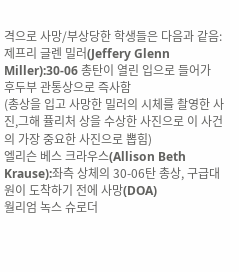격으로 사망/부상당한 학생들은 다음과 같음:
제프리 글렌 밀러(Jeffery Glenn Miller):30-06 총탄이 열린 입으로 들어가 후두부 관통상으로 즉사함
(총상을 입고 사망한 밀러의 시체를 촬영한 사진,그해 퓰리처 상을 수상한 사진으로 이 사건의 가장 중요한 사진으로 뽑힘)
엘리슨 베스 크라우스(Allison Beth Krause):좌측 상체의 30-06탄 총상, 구급대원이 도착하기 전에 사망(DOA)
월리엄 녹스 슈로더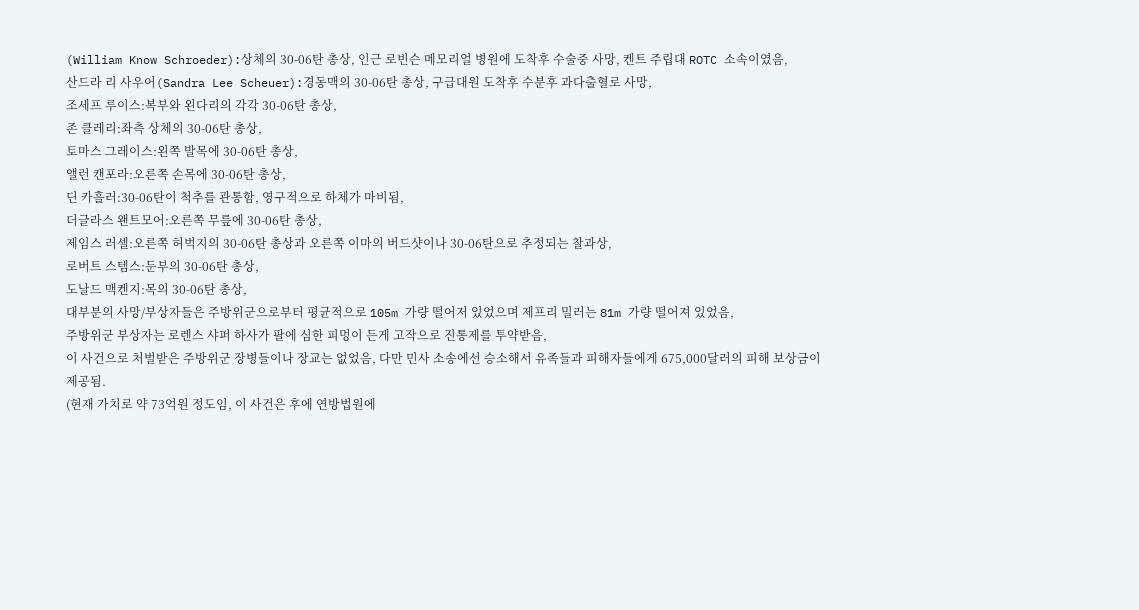(William Know Schroeder):상체의 30-06탄 총상, 인근 로빈슨 메모리얼 병원에 도착후 수술중 사망, 켄트 주립대 ROTC 소속이였음,
산드라 리 사우어(Sandra Lee Scheuer):경동맥의 30-06탄 총상, 구급대원 도착후 수분후 과다출혈로 사망,
조세프 루이스:복부와 왼다리의 각각 30-06탄 총상,
존 클레리:좌측 상체의 30-06탄 총상,
토마스 그레이스:왼쪽 발목에 30-06탄 총상,
앨런 캔포라:오른쪽 손목에 30-06탄 총상,
딘 카흘러:30-06탄이 척추를 관통함, 영구적으로 하체가 마비됨,
더글라스 왠트모어:오른쪽 무릎에 30-06탄 총상,
제임스 러셀:오른쪽 허벅지의 30-06탄 총상과 오른쪽 이마의 버드샷이나 30-06탄으로 추정되는 찰과상,
로버트 스템스:둔부의 30-06탄 총상,
도날드 맥켄지:목의 30-06탄 총상,
대부분의 사망/부상자들은 주방위군으로부터 평균적으로 105m 가량 떨어저 있었으며 제프리 밀러는 81m 가량 떨어져 있었음,
주방위군 부상자는 로렌스 샤퍼 하사가 팔에 심한 피멍이 든게 고작으로 진통제를 투약받음,
이 사건으로 처벌받은 주방위군 장병들이나 장교는 없었음, 다만 민사 소송에선 승소해서 유족들과 피해자들에게 675,000달러의 피해 보상금이 제공됨.
(현재 가치로 약 73억원 정도임, 이 사건은 후에 연방법원에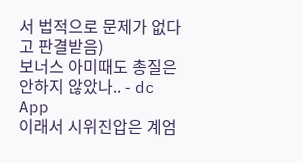서 법적으로 문제가 없다고 판결받음)
보너스 아미때도 총질은 안하지 않았나.. - dc App
이래서 시위진압은 계엄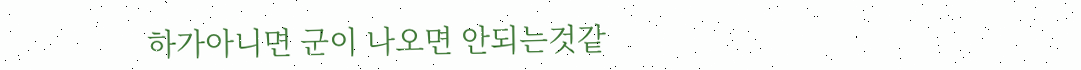하가아니면 군이 나오면 안되는것같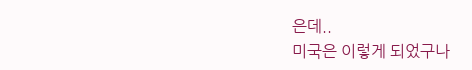은데..
미국은 이렇게 되었구나